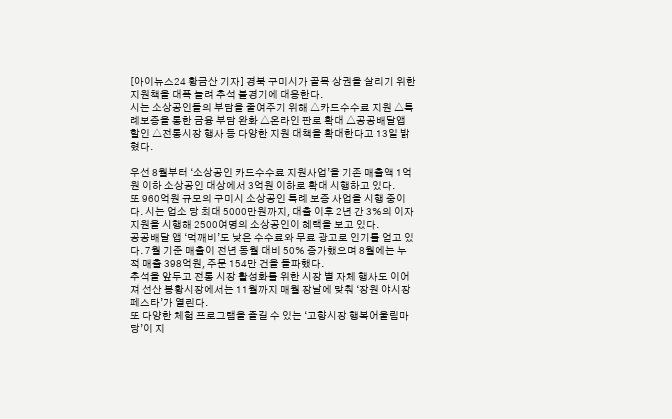[아이뉴스24 황금산 기자] 경북 구미시가 골목 상권을 살리기 위한 지원책을 대폭 늘려 추석 불경기에 대응한다.
시는 소상공인들의 부담을 줄여주기 위해 △카드수수료 지원 △특례보증을 통한 금융 부담 완화 △온라인 판로 확대 △공공배달앱 할인 △전통시장 행사 등 다양한 지원 대책을 확대한다고 13일 밝혔다.

우선 8월부터 ‘소상공인 카드수수료 지원사업’을 기존 매출액 1억원 이하 소상공인 대상에서 3억원 이하로 확대 시행하고 있다.
또 960억원 규모의 구미시 소상공인 특례 보증 사업을 시행 중이다. 시는 업소 당 최대 5000만원까지, 대출 이후 2년 간 3%의 이자 지원을 시행해 2500여명의 소상공인이 혜택을 보고 있다.
공공배달 앱 ‘먹깨비’도 낮은 수수료와 무료 광고로 인기를 얻고 있다. 7월 기준 매출이 전년 동월 대비 50% 증가했으며 8월에는 누적 매출 398억원, 주문 154만 건을 돌파했다.
추석을 앞두고 전통 시장 활성화를 위한 시장 별 자체 행사도 이어져 선산 봉황시장에서는 11월까지 매월 장날에 맞춰 ‘장원 야시장 페스타’가 열린다.
또 다양한 체험 프로그램을 즐길 수 있는 ‘고향시장 행복어울림마당’이 지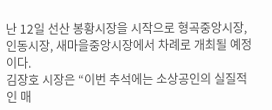난 12일 선산 봉황시장을 시작으로 형곡중앙시장, 인동시장, 새마을중앙시장에서 차례로 개최될 예정이다.
김장호 시장은 “이번 추석에는 소상공인의 실질적인 매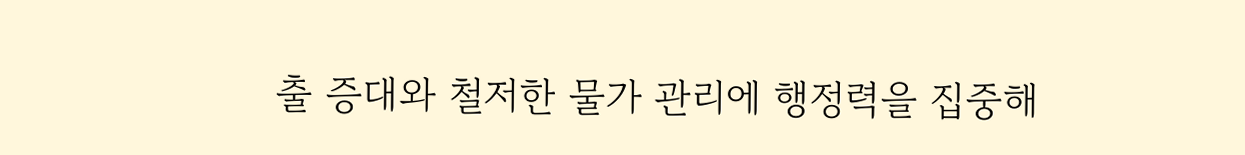출 증대와 철저한 물가 관리에 행정력을 집중해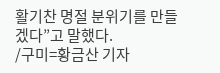활기찬 명절 분위기를 만들겠다”고 말했다.
/구미=황금산 기자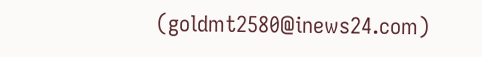(goldmt2580@inews24.com)